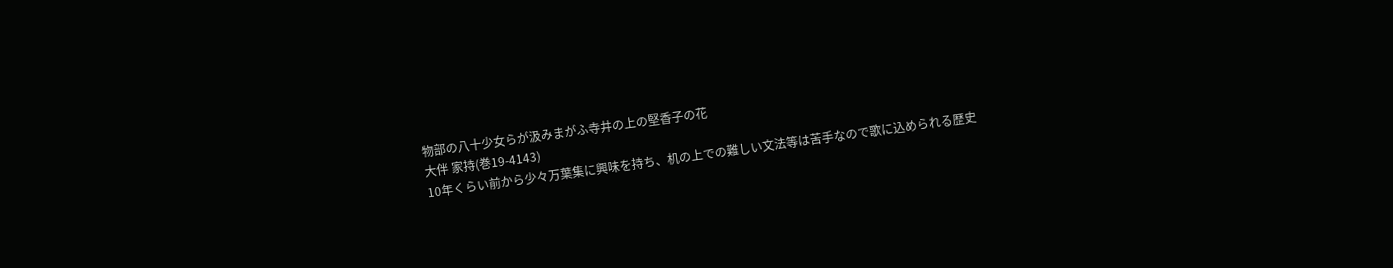物部の八十少女らが汲みまがふ寺井の上の堅香子の花
大伴 家持(巻19-4143)
10年くらい前から少々万葉集に興味を持ち、机の上での難しい文法等は苦手なので歌に込められる歴史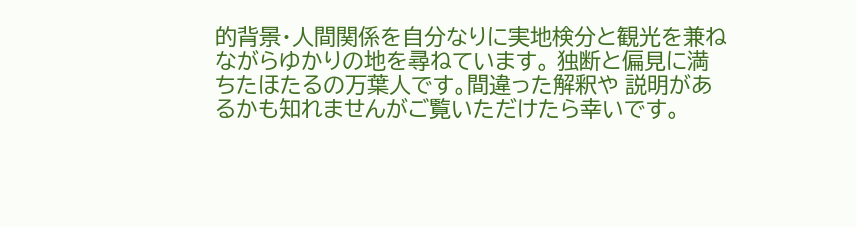的背景・人間関係を自分なりに実地検分と観光を兼ねながらゆかりの地を尋ねています。 独断と偏見に満ちたほたるの万葉人です。間違った解釈や 説明があるかも知れませんがご覧いただけたら幸いです。